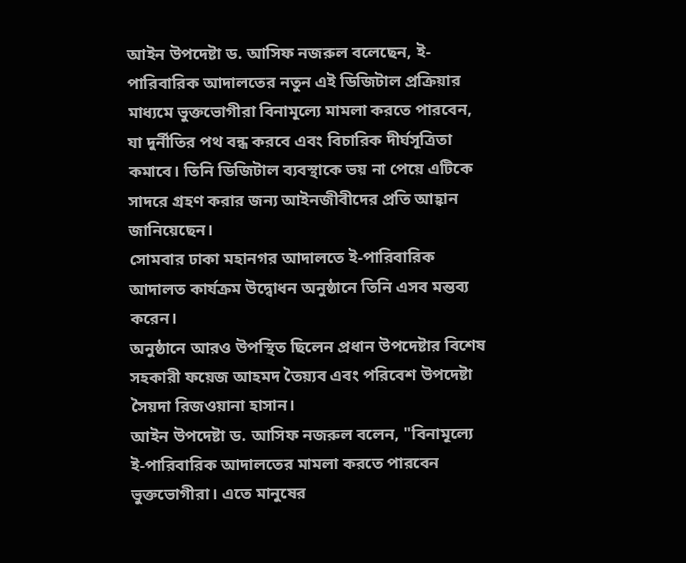আইন উপদেষ্টা ড. আসিফ নজরুল বলেছেন, ই-পারিবারিক আদালতের নতুন এই ডিজিটাল প্রক্রিয়ার মাধ্যমে ভুক্তভোগীরা বিনামূল্যে মামলা করতে পারবেন, যা দুর্নীতির পথ বন্ধ করবে এবং বিচারিক দীর্ঘসূত্রিতা কমাবে। তিনি ডিজিটাল ব্যবস্থাকে ভয় না পেয়ে এটিকে সাদরে গ্রহণ করার জন্য আইনজীবীদের প্রতি আহ্বান জানিয়েছেন।
সোমবার ঢাকা মহানগর আদালতে ই-পারিবারিক আদালত কার্যক্রম উদ্বোধন অনুষ্ঠানে তিনি এসব মন্তব্য করেন।
অনুষ্ঠানে আরও উপস্থিত ছিলেন প্রধান উপদেষ্টার বিশেষ সহকারী ফয়েজ আহমদ তৈয়্যব এবং পরিবেশ উপদেষ্টা সৈয়দা রিজওয়ানা হাসান।
আইন উপদেষ্টা ড. আসিফ নজরুল বলেন, "বিনামূল্যে ই-পারিবারিক আদালতের মামলা করতে পারবেন ভুক্তভোগীরা। এতে মানুষের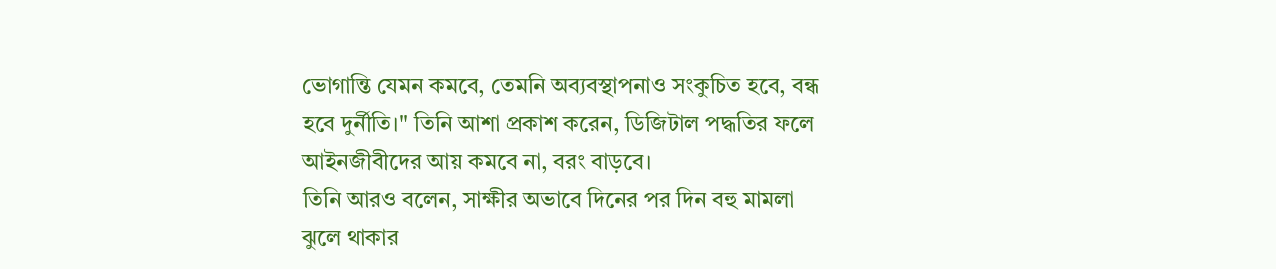ভোগান্তি যেমন কমবে, তেমনি অব্যবস্থাপনাও সংকুচিত হবে, বন্ধ হবে দুর্নীতি।" তিনি আশা প্রকাশ করেন, ডিজিটাল পদ্ধতির ফলে আইনজীবীদের আয় কমবে না, বরং বাড়বে।
তিনি আরও বলেন, সাক্ষীর অভাবে দিনের পর দিন বহু মামলা ঝুলে থাকার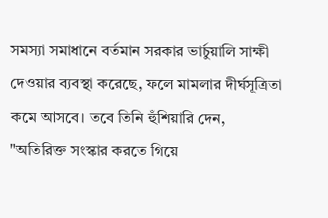সমস্যা সমাধানে বর্তমান সরকার ভার্চুয়ালি সাক্ষী দেওয়ার ব্যবস্থা করেছে, ফলে মামলার দীর্ঘসূত্রিতা কমে আসবে। তবে তিনি হুঁশিয়ারি দেন, "অতিরিক্ত সংস্কার করতে গিয়ে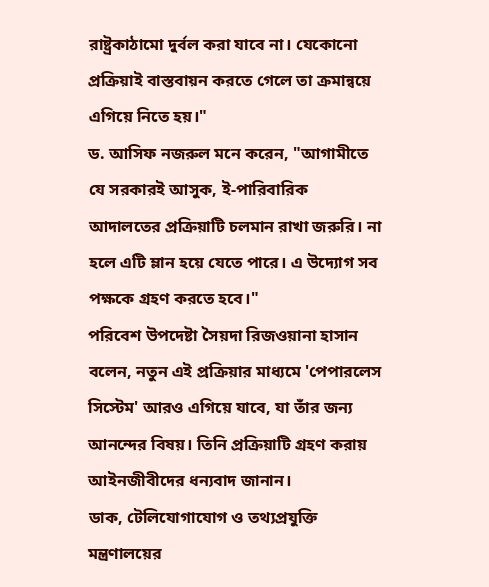রাষ্ট্রকাঠামো দুর্বল করা যাবে না। যেকোনো প্রক্রিয়াই বাস্তবায়ন করতে গেলে তা ক্রমান্বয়ে এগিয়ে নিতে হয়।"
ড. আসিফ নজরুল মনে করেন, "আগামীতে যে সরকারই আসুক, ই-পারিবারিক আদালতের প্রক্রিয়াটি চলমান রাখা জরুরি। না হলে এটি ম্লান হয়ে যেতে পারে। এ উদ্যোগ সব পক্ষকে গ্রহণ করতে হবে।"
পরিবেশ উপদেষ্টা সৈয়দা রিজওয়ানা হাসান বলেন, নতুন এই প্রক্রিয়ার মাধ্যমে 'পেপারলেস সিস্টেম' আরও এগিয়ে যাবে, যা তাঁর জন্য আনন্দের বিষয়। তিনি প্রক্রিয়াটি গ্রহণ করায় আইনজীবীদের ধন্যবাদ জানান।
ডাক, টেলিযোগাযোগ ও তথ্যপ্রযুক্তি মন্ত্রণালয়ের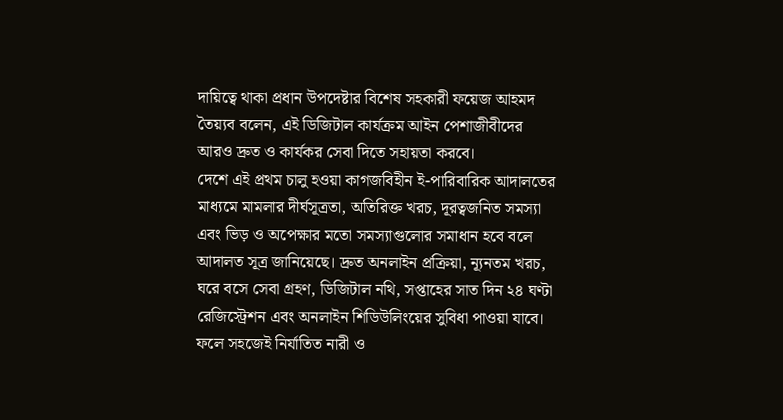দায়িত্বে থাকা প্রধান উপদেষ্টার বিশেষ সহকারী ফয়েজ আহমদ তৈয়্যব বলেন, এই ডিজিটাল কার্যক্রম আইন পেশাজীবীদের আরও দ্রুত ও কার্যকর সেবা দিতে সহায়তা করবে।
দেশে এই প্রথম চালু হওয়া কাগজবিহীন ই-পারিবারিক আদালতের মাধ্যমে মামলার দীর্ঘসূত্রতা, অতিরিক্ত খরচ, দূরত্বজনিত সমস্যা এবং ভিড় ও অপেক্ষার মতো সমস্যাগুলোর সমাধান হবে বলে আদালত সূত্র জানিয়েছে। দ্রুত অনলাইন প্রক্রিয়া, ন্যূনতম খরচ, ঘরে বসে সেবা গ্রহণ, ডিজিটাল নথি, সপ্তাহের সাত দিন ২৪ ঘণ্টা রেজিস্ট্রেশন এবং অনলাইন শিডিউলিংয়ের সুবিধা পাওয়া যাবে। ফলে সহজেই নির্যাতিত নারী ও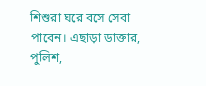শিশুরা ঘরে বসে সেবা পাবেন। এছাড়া ডাক্তার, পুলিশ,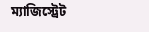ম্যাজিস্ট্রেট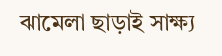ঝামেলা ছাড়াই সাক্ষ্য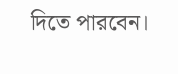দিতে পারবেন।